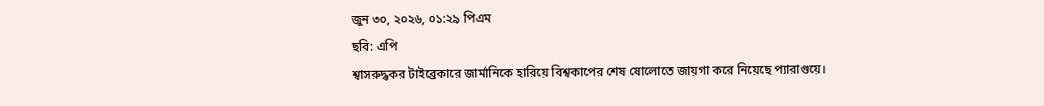জুন ৩০, ২০২৬, ০১:২৯ পিএম
ছবি: এপি
শ্বাসরুদ্ধকর টাইব্রেকারে জার্মানিকে হারিয়ে বিশ্বকাপের শেষ ষোলোতে জায়গা করে নিয়েছে প্যারাগুয়ে।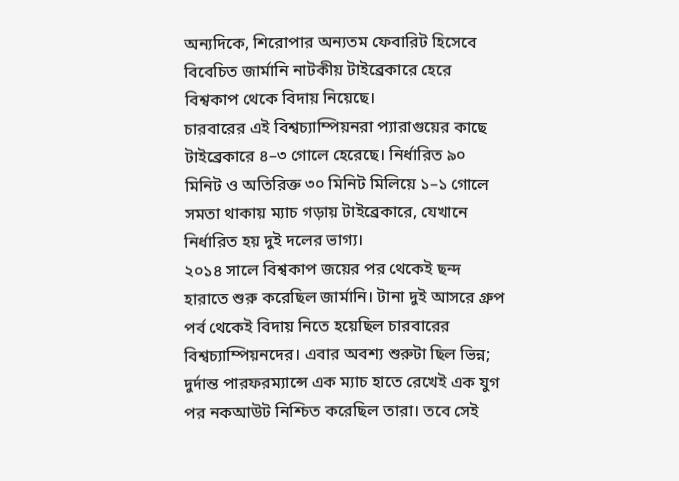অন্যদিকে, শিরোপার অন্যতম ফেবারিট হিসেবে বিবেচিত জার্মানি নাটকীয় টাইব্রেকারে হেরে বিশ্বকাপ থেকে বিদায় নিয়েছে।
চারবারের এই বিশ্বচ্যাম্পিয়নরা প্যারাগুয়ের কাছে টাইব্রেকারে ৪–৩ গোলে হেরেছে। নির্ধারিত ৯০ মিনিট ও অতিরিক্ত ৩০ মিনিট মিলিয়ে ১–১ গোলে সমতা থাকায় ম্যাচ গড়ায় টাইব্রেকারে, যেখানে নির্ধারিত হয় দুই দলের ভাগ্য।
২০১৪ সালে বিশ্বকাপ জয়ের পর থেকেই ছন্দ হারাতে শুরু করেছিল জার্মানি। টানা দুই আসরে গ্রুপ পর্ব থেকেই বিদায় নিতে হয়েছিল চারবারের বিশ্বচ্যাম্পিয়নদের। এবার অবশ্য শুরুটা ছিল ভিন্ন; দুর্দান্ত পারফরম্যান্সে এক ম্যাচ হাতে রেখেই এক যুগ পর নকআউট নিশ্চিত করেছিল তারা। তবে সেই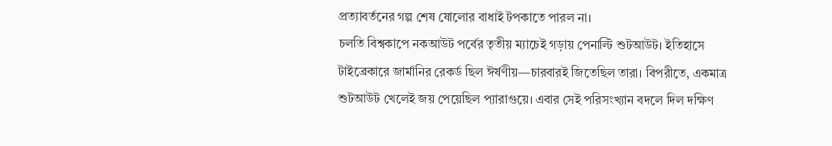প্রত্যাবর্তনের গল্প শেষ ষোলোর বাধাই টপকাতে পারল না।
চলতি বিশ্বকাপে নকআউট পর্বের তৃতীয় ম্যাচেই গড়ায় পেনাল্টি শুটআউট। ইতিহাসে টাইব্রেকারে জার্মানির রেকর্ড ছিল ঈর্ষণীয়—চারবারই জিতেছিল তারা। বিপরীতে, একমাত্র শুটআউট খেলেই জয় পেয়েছিল প্যারাগুয়ে। এবার সেই পরিসংখ্যান বদলে দিল দক্ষিণ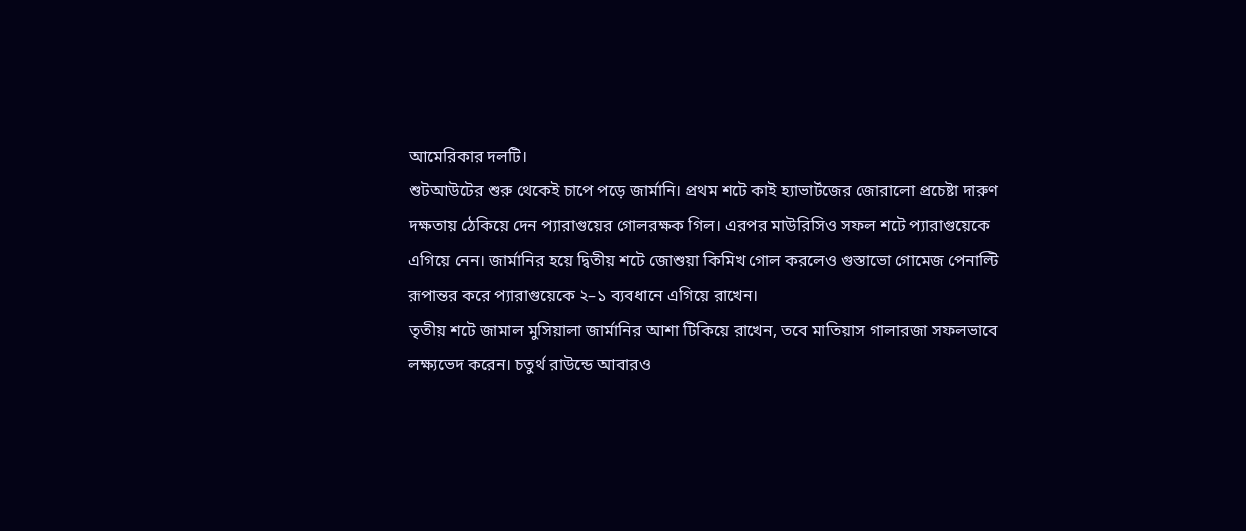আমেরিকার দলটি।
শুটআউটের শুরু থেকেই চাপে পড়ে জার্মানি। প্রথম শটে কাই হ্যাভার্টজের জোরালো প্রচেষ্টা দারুণ দক্ষতায় ঠেকিয়ে দেন প্যারাগুয়ের গোলরক্ষক গিল। এরপর মাউরিসিও সফল শটে প্যারাগুয়েকে এগিয়ে নেন। জার্মানির হয়ে দ্বিতীয় শটে জোশুয়া কিমিখ গোল করলেও গুস্তাভো গোমেজ পেনাল্টি রূপান্তর করে প্যারাগুয়েকে ২–১ ব্যবধানে এগিয়ে রাখেন।
তৃতীয় শটে জামাল মুসিয়ালা জার্মানির আশা টিকিয়ে রাখেন, তবে মাতিয়াস গালারজা সফলভাবে লক্ষ্যভেদ করেন। চতুর্থ রাউন্ডে আবারও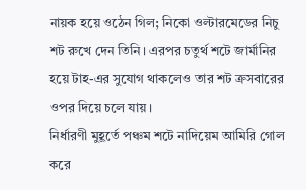নায়ক হয়ে ওঠেন গিল; নিকো ওল্টারমেডের নিচু শট রুখে দেন তিনি। এরপর চতুর্থ শটে জার্মানির হয়ে টাহ-এর সুযোগ থাকলেও তার শট ক্রসবারের ওপর দিয়ে চলে যায়।
নির্ধারণী মুহূর্তে পঞ্চম শটে নাদিয়েম আমিরি গোল করে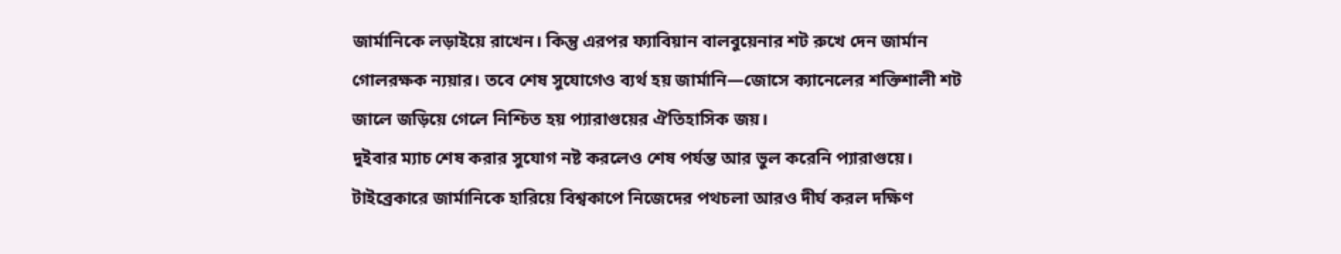জার্মানিকে লড়াইয়ে রাখেন। কিন্তু এরপর ফ্যাবিয়ান বালবুয়েনার শট রুখে দেন জার্মান গোলরক্ষক ন্যয়ার। তবে শেষ সুযোগেও ব্যর্থ হয় জার্মানি—জোসে ক্যানেলের শক্তিশালী শট জালে জড়িয়ে গেলে নিশ্চিত হয় প্যারাগুয়ের ঐতিহাসিক জয়।
দুইবার ম্যাচ শেষ করার সুযোগ নষ্ট করলেও শেষ পর্যন্ত আর ভুল করেনি প্যারাগুয়ে। টাইব্রেকারে জার্মানিকে হারিয়ে বিশ্বকাপে নিজেদের পথচলা আরও দীর্ঘ করল দক্ষিণ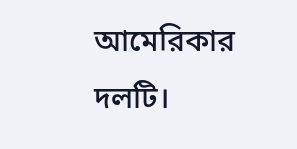আমেরিকার দলটি।